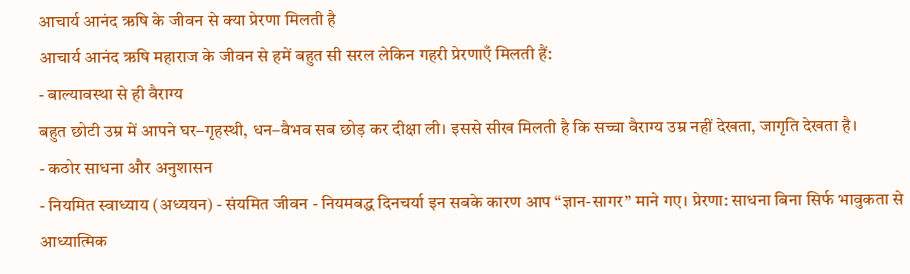आचार्य आनंद ऋषि के जीवन से क्या प्रेरणा मिलती है
आचार्य आनंद ऋषि महाराज के जीवन से हमें बहुत सी सरल लेकिन गहरी प्रेरणाएँ मिलती हैं:
- बाल्यावस्था से ही वैराग्य
बहुत छोटी उम्र में आपने घर–गृहस्थी, धन–वैभव सब छोड़ कर दीक्षा ली। इससे सीख मिलती है कि सच्चा वैराग्य उम्र नहीं देखता, जागृति देखता है।
- कठोर साधना और अनुशासन
- नियमित स्वाध्याय (अध्ययन) - संयमित जीवन - नियमबद्ध दिनचर्या इन सबके कारण आप “ज्ञान-सागर” माने गए। प्रेरणा: साधना बिना सिर्फ भावुकता से आध्यात्मिक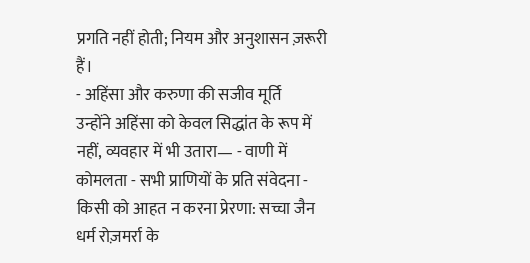प्रगति नहीं होती; नियम और अनुशासन ज़रूरी हैं।
- अहिंसा और करुणा की सजीव मूर्ति
उन्होंने अहिंसा को केवल सिद्धांत के रूप में नहीं, व्यवहार में भी उतारा— - वाणी में कोमलता - सभी प्राणियों के प्रति संवेदना - किसी को आहत न करना प्रेरणा: सच्चा जैन धर्म रोज़मर्रा के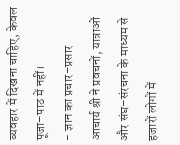व्यवहार में दिखना चाहिए, केवल पूजा–पाठ में नहीं।
- ज्ञान का प्रचार–प्रसार
आचार्य श्री ने प्रवचनों, यात्राओं और संघ–संरचना के माध्यम से हजारों लोगों में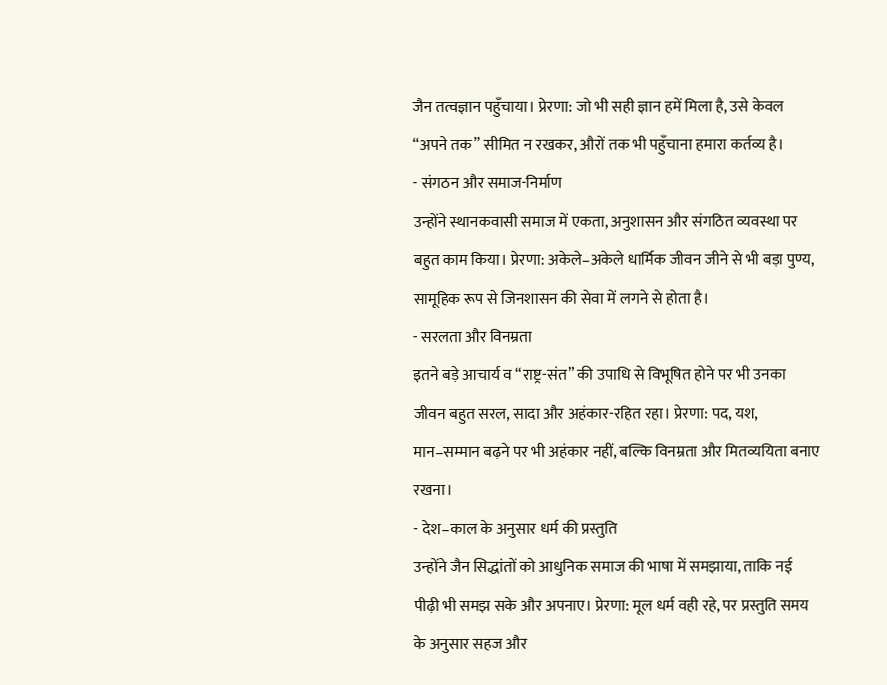जैन तत्वज्ञान पहुँचाया। प्रेरणा: जो भी सही ज्ञान हमें मिला है, उसे केवल “अपने तक” सीमित न रखकर, औरों तक भी पहुँचाना हमारा कर्तव्य है।
- संगठन और समाज-निर्माण
उन्होंने स्थानकवासी समाज में एकता, अनुशासन और संगठित व्यवस्था पर बहुत काम किया। प्रेरणा: अकेले–अकेले धार्मिक जीवन जीने से भी बड़ा पुण्य, सामूहिक रूप से जिनशासन की सेवा में लगने से होता है।
- सरलता और विनम्रता
इतने बड़े आचार्य व “राष्ट्र-संत” की उपाधि से विभूषित होने पर भी उनका जीवन बहुत सरल, सादा और अहंकार-रहित रहा। प्रेरणा: पद, यश, मान–सम्मान बढ़ने पर भी अहंकार नहीं, बल्कि विनम्रता और मितव्ययिता बनाए रखना।
- देश–काल के अनुसार धर्म की प्रस्तुति
उन्होंने जैन सिद्धांतों को आधुनिक समाज की भाषा में समझाया, ताकि नई पीढ़ी भी समझ सके और अपनाए। प्रेरणा: मूल धर्म वही रहे, पर प्रस्तुति समय के अनुसार सहज और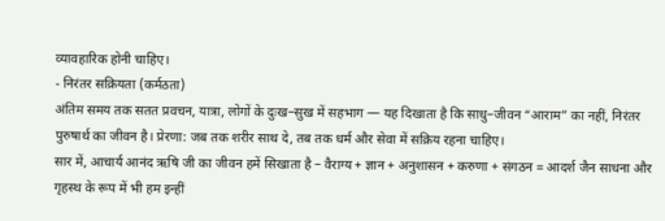व्यावहारिक होनी चाहिए।
- निरंतर सक्रियता (कर्मठता)
अंतिम समय तक सतत प्रवचन, यात्रा, लोगों के दुःख–सुख में सहभाग — यह दिखाता है कि साधु–जीवन “आराम” का नहीं, निरंतर पुरुषार्थ का जीवन है। प्रेरणा: जब तक शरीर साथ दे, तब तक धर्म और सेवा में सक्रिय रहना चाहिए।
सार में, आचार्य आनंद ऋषि जी का जीवन हमें सिखाता है – वैराग्य + ज्ञान + अनुशासन + करुणा + संगठन = आदर्श जैन साधना और गृहस्थ के रूप में भी हम इन्हीं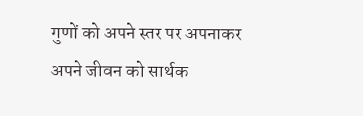गुणों को अपने स्तर पर अपनाकर अपने जीवन को सार्थक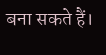बना सकते हैं।